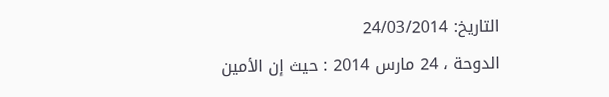التاريخ: 24/03/2014
الدوحة ، 24 مارس 2014 : حيث إن الأمين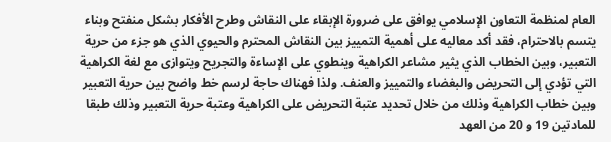العام لمنظمة التعاون الإسلامي يوافق على ضرورة الإبقاء على النقاش وطرح الأفكار بشكل منفتح وبناء يتسم بالاحترام، فقد أكد معاليه على أهمية التمييز بين النقاش المحترم والحيوي الذي هو جزء من حرية التعبير، وبين الخطاب الذي يثير مشاعر الكراهية وينطوي على الإساءة والتجريح ويتوازى مع لغة الكراهية التي تؤدي إلى التحريض والبغضاء والتمييز والعنف. ولذا فهناك حاجة لرسم خط واضح بين حرية التعبير وبين خطاب الكراهية وذلك من خلال تحديد عتبة التحريض على الكراهية وعتبة حرية التعبير وذلك طبقا للمادتين 19 و 20 من العهد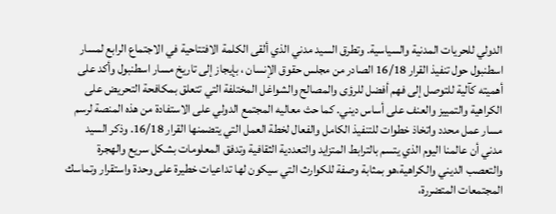الدولي للحريات المدنية والسياسية. وتطرق السيد مدني الذي ألقى الكلمة الافتتاحية في الاجتماع الرابع لمسار اسطنبول حول تنفيذ القرار 16/18 الصادر من مجلس حقوق الإنسان ، بإيجاز إلى تاريخ مسار اسطنبول وأكد على أهميته كآلية للتوصل إلى فهم أفضل للرؤى والمصالح والشواغل المختلفة التي تتعلق بمكافحة التحريض على الكراهية والتمييز والعنف على أساس ديني. كما حث معاليه المجتمع الدولي على الاستفادة من هذه المنصة لرسم مسار عمل محدد واتخاذ خطوات للتنفيذ الكامل والفعال لخطة العمل التي يتضمنها القرار 16/18. وذكر السيد مدني أن عالمنا اليوم الذي يتسم بالترابط المتزايد والتعددية الثقافية وتدفق المعلومات بشكل سريع والهجرة والتعصب الديني والكراهية،هو بمثابة وصفة للكوارث التي سيكون لها تداعيات خطيرة على وحدة واستقرار وتماسك المجتمعات المتضررة،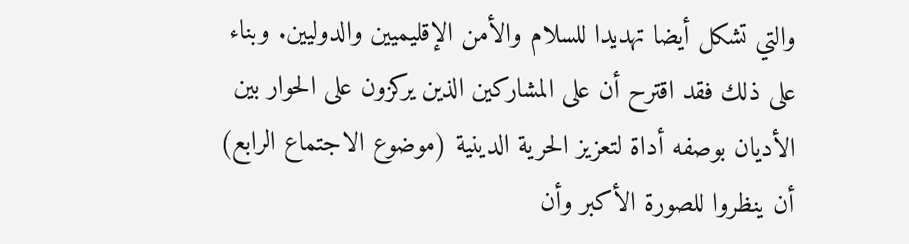والتي تشكل أيضا تهديدا للسلام والأمن الإقليميين والدوليين. وبناء على ذلك فقد اقترح أن على المشاركين الذين يركزون على الحوار بين الأديان بوصفه أداة لتعزيز الحرية الدينية (موضوع الاجتماع الرابع) أن ينظروا للصورة الأكبر وأن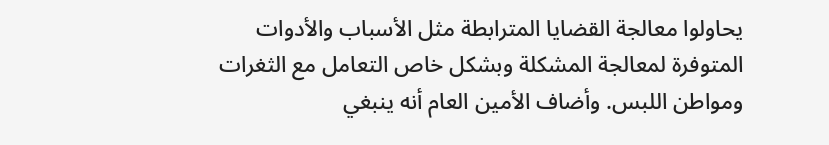يحاولوا معالجة القضايا المترابطة مثل الأسباب والأدوات المتوفرة لمعالجة المشكلة وبشكل خاص التعامل مع الثغرات ومواطن اللبس. وأضاف الأمين العام أنه ينبغي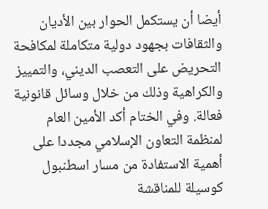أيضا أن يستكمل الحوار بين الأديان والثقافات بجهود دولية متكاملة لمكافحة التحريض على التعصب الديني، والتمييز والكراهية وذلك من خلال وسائل قانونية فعالة. وفي الختام أكد الأمين العام لمنظمة التعاون الإسلامي مجددا على أهمية الاستفادة من مسار اسطنبول كوسيلة للمناقشة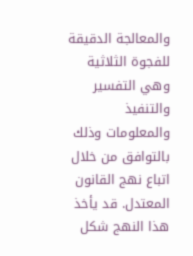والمعالجة الدقيقة للفجوة الثلاثية وهي التفسير والتنفيذ والمعلومات وذلك بالتوافق من خلال اتباع نهج القانون المعتدل. قد يأخذ هذا النهج شكل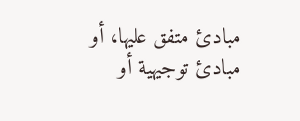مبادئ متفق عليها، أو مبادئ توجيهية أو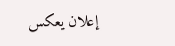إعلان يعكس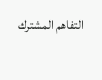التفاهم المشترك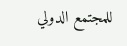للمجتمع الدولي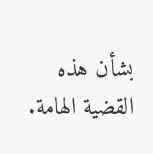بشأن هذه القضية الهامة.